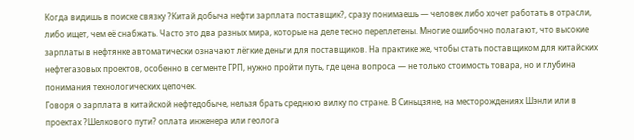Когда видишь в поиске связку ?Китай добыча нефти зарплата поставщик?, сразу понимаешь — человек либо хочет работать в отрасли, либо ищет, чем её снабжать. Часто это два разных мира, которые на деле тесно переплетены. Многие ошибочно полагают, что высокие зарплаты в нефтянке автоматически означают лёгкие деньги для поставщиков. На практике же, чтобы стать поставщиком для китайских нефтегазовых проектов, особенно в сегменте ГРП, нужно пройти путь, где цена вопроса — не только стоимость товара, но и глубина понимания технологических цепочек.
Говоря о зарплата в китайской нефтедобыче, нельзя брать среднюю вилку по стране. В Синьцзяне, на месторождениях Шэнли или в проектах ?Шелкового пути? оплата инженера или геолога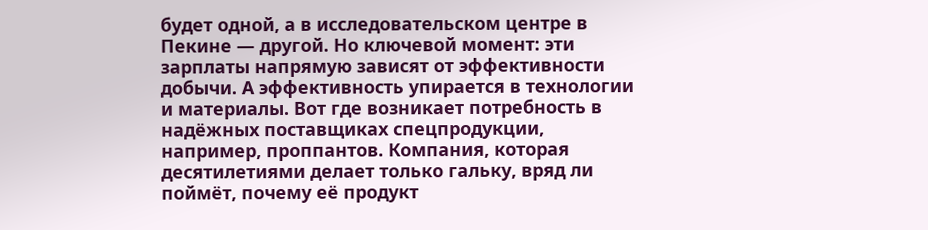будет одной, а в исследовательском центре в Пекине — другой. Но ключевой момент: эти зарплаты напрямую зависят от эффективности добычи. А эффективность упирается в технологии и материалы. Вот где возникает потребность в надёжных поставщиках спецпродукции, например, проппантов. Компания, которая десятилетиями делает только гальку, вряд ли поймёт, почему её продукт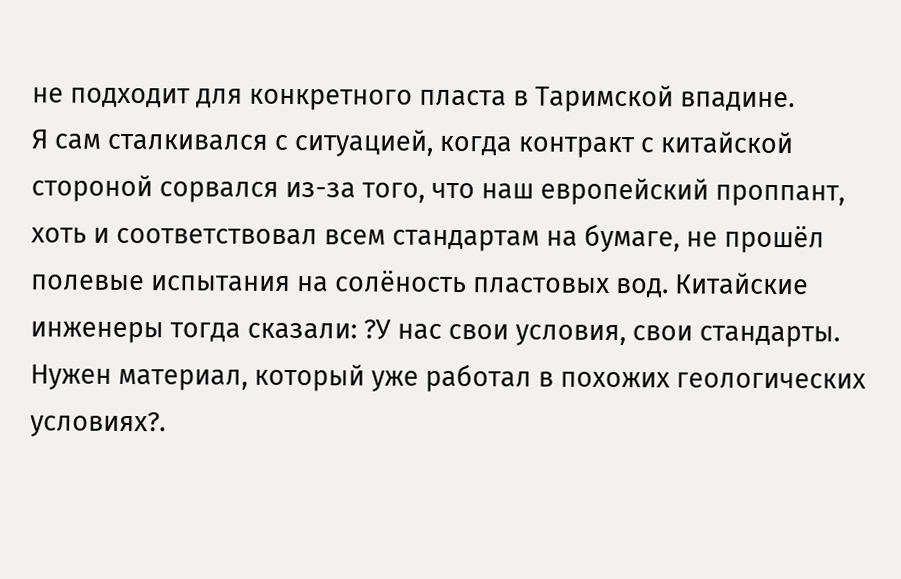не подходит для конкретного пласта в Таримской впадине.
Я сам сталкивался с ситуацией, когда контракт с китайской стороной сорвался из-за того, что наш европейский проппант, хоть и соответствовал всем стандартам на бумаге, не прошёл полевые испытания на солёность пластовых вод. Китайские инженеры тогда сказали: ?У нас свои условия, свои стандарты. Нужен материал, который уже работал в похожих геологических условиях?.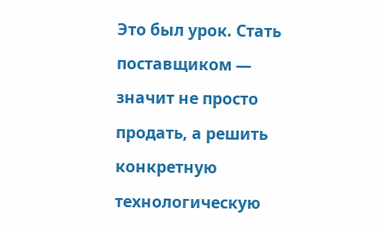Это был урок. Стать поставщиком — значит не просто продать, а решить конкретную технологическую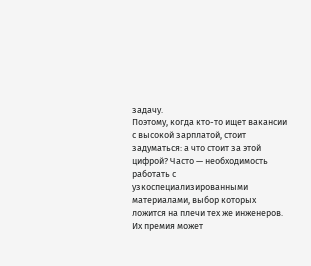задачу.
Поэтому, когда кто-то ищет вакансии с высокой зарплатой, стоит задуматься: а что стоит за этой цифрой? Часто — необходимость работать с узкоспециализированными материалами, выбор которых ложится на плечи тех же инженеров. Их премия может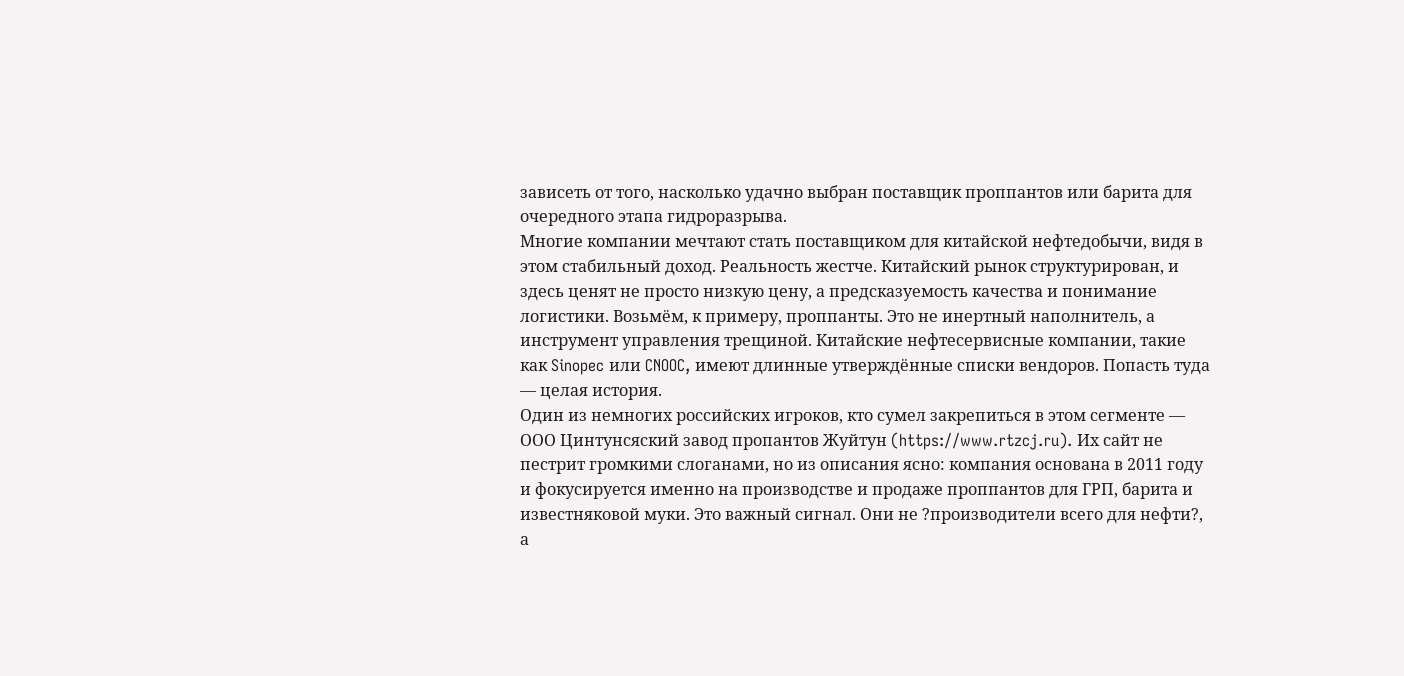зависеть от того, насколько удачно выбран поставщик проппантов или барита для очередного этапа гидроразрыва.
Многие компании мечтают стать поставщиком для китайской нефтедобычи, видя в этом стабильный доход. Реальность жестче. Китайский рынок структурирован, и здесь ценят не просто низкую цену, а предсказуемость качества и понимание логистики. Возьмём, к примеру, проппанты. Это не инертный наполнитель, а инструмент управления трещиной. Китайские нефтесервисные компании, такие как Sinopec или CNOOC, имеют длинные утверждённые списки вендоров. Попасть туда — целая история.
Один из немногих российских игроков, кто сумел закрепиться в этом сегменте — ООО Цинтунсяский завод пропантов Жуйтун (https://www.rtzcj.ru). Их сайт не пестрит громкими слоганами, но из описания ясно: компания основана в 2011 году и фокусируется именно на производстве и продаже проппантов для ГРП, барита и известняковой муки. Это важный сигнал. Они не ?производители всего для нефти?, а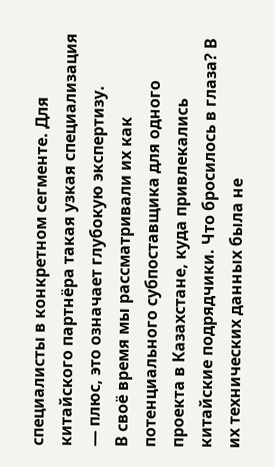специалисты в конкретном сегменте. Для китайского партнёра такая узкая специализация — плюс, это означает глубокую экспертизу.
В своё время мы рассматривали их как потенциального субпоставщика для одного проекта в Казахстане, куда привлекались китайские подрядчики. Что бросилось в глаза? В их технических данных была не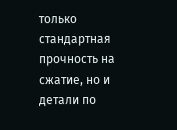только стандартная прочность на сжатие, но и детали по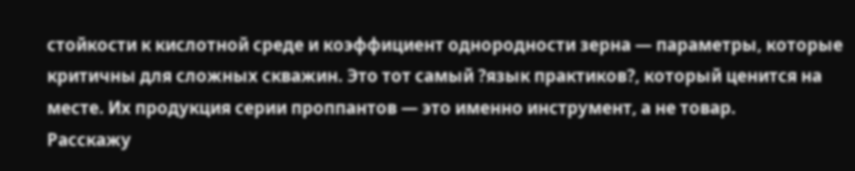стойкости к кислотной среде и коэффициент однородности зерна — параметры, которые критичны для сложных скважин. Это тот самый ?язык практиков?, который ценится на месте. Их продукция серии проппантов — это именно инструмент, а не товар.
Расскажу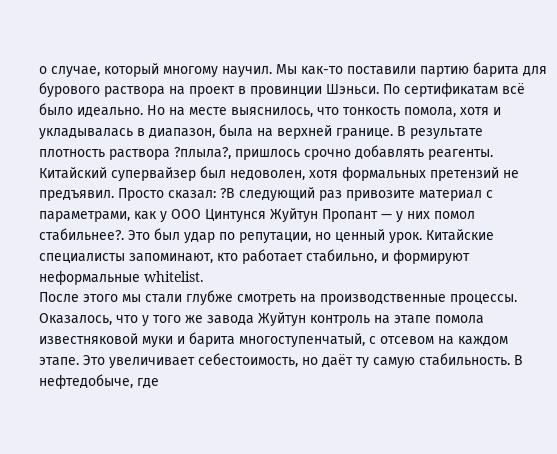о случае, который многому научил. Мы как-то поставили партию барита для бурового раствора на проект в провинции Шэньси. По сертификатам всё было идеально. Но на месте выяснилось, что тонкость помола, хотя и укладывалась в диапазон, была на верхней границе. В результате плотность раствора ?плыла?, пришлось срочно добавлять реагенты. Китайский супервайзер был недоволен, хотя формальных претензий не предъявил. Просто сказал: ?В следующий раз привозите материал с параметрами, как у ООО Цинтунся Жуйтун Пропант — у них помол стабильнее?. Это был удар по репутации, но ценный урок. Китайские специалисты запоминают, кто работает стабильно, и формируют неформальные whitelist.
После этого мы стали глубже смотреть на производственные процессы. Оказалось, что у того же завода Жуйтун контроль на этапе помола известняковой муки и барита многоступенчатый, с отсевом на каждом этапе. Это увеличивает себестоимость, но даёт ту самую стабильность. В нефтедобыче, где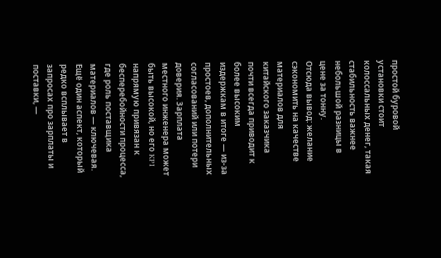простой буровой установки стоит колоссальных денег, такая стабильность важнее небольшой разницы в цене за тонну.
Отсюда вывод: желание сэкономить на качестве материалов для китайского заказчика почти всегда приводит к более высоким издержкам в итоге — из-за простоев, дополнительных согласований или потери доверия. Зарплата местного инженера может быть высокой, но его KPI напрямую привязан к бесперебойности процесса, где роль поставщика материалов — ключевая.
Ещё один аспект, который редко всплывает в запросах про зарплаты и поставки, —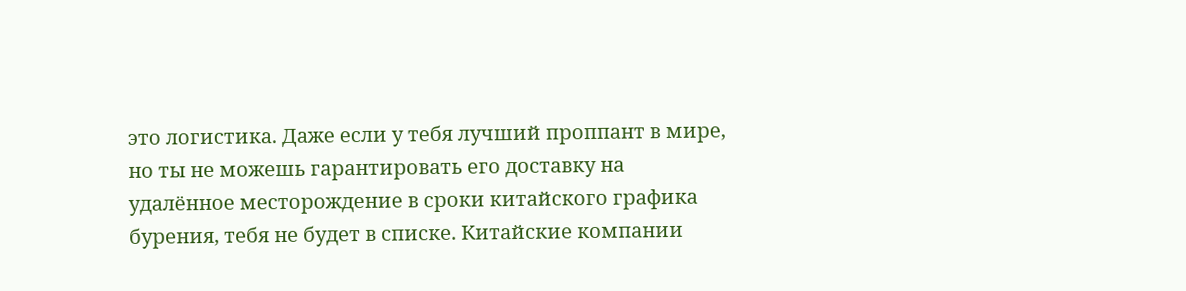это логистика. Даже если у тебя лучший проппант в мире, но ты не можешь гарантировать его доставку на удалённое месторождение в сроки китайского графика бурения, тебя не будет в списке. Китайские компании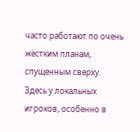часто работают по очень жёстким планам, спущенным сверху.
Здесь у локальных игроков, особенно в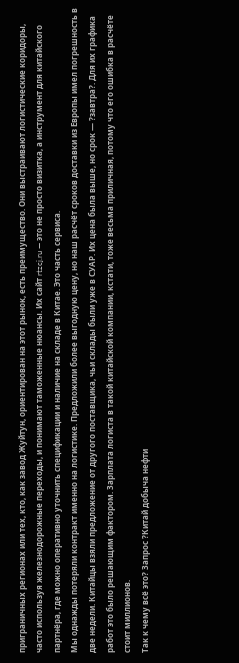приграничных регионах или тех, кто, как завод Жуйтун, ориентирован на этот рынок, есть преимущество. Они выстраивают логистические коридоры, часто используя железнодорожные переходы, и понимают таможенные нюансы. Их сайт rtzcj.ru — это не просто визитка, а инструмент для китайского партнёра, где можно оперативно уточнить спецификации и наличие на складе в Китае. Это часть сервиса.
Мы однажды потеряли контракт именно на логистике. Предложили более выгодную цену, но наш расчёт сроков доставки из Европы имел погрешность в две недели. Китайцы взяли предложение от другого поставщика, чьи склады были уже в СУАР. Их цена была выше, но срок — ?завтра?. Для их графика работ это было решающим фактором. Зарплата логиста в такой китайской компании, кстати, тоже весьма приличная, потому что его ошибка в расчёте стоит миллионов.
Так к чему всё это? Запрос ?Китай добыча нефти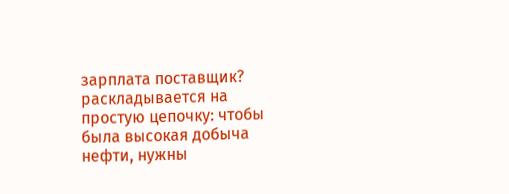зарплата поставщик? раскладывается на простую цепочку: чтобы была высокая добыча нефти, нужны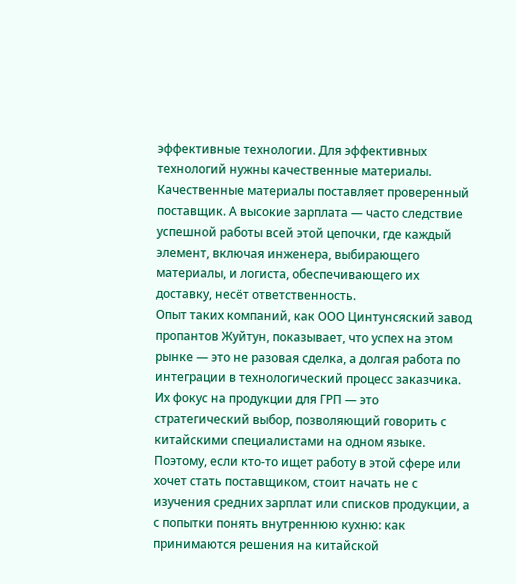эффективные технологии. Для эффективных технологий нужны качественные материалы. Качественные материалы поставляет проверенный поставщик. А высокие зарплата — часто следствие успешной работы всей этой цепочки, где каждый элемент, включая инженера, выбирающего материалы, и логиста, обеспечивающего их доставку, несёт ответственность.
Опыт таких компаний, как ООО Цинтунсяский завод пропантов Жуйтун, показывает, что успех на этом рынке — это не разовая сделка, а долгая работа по интеграции в технологический процесс заказчика. Их фокус на продукции для ГРП — это стратегический выбор, позволяющий говорить с китайскими специалистами на одном языке.
Поэтому, если кто-то ищет работу в этой сфере или хочет стать поставщиком, стоит начать не с изучения средних зарплат или списков продукции, а с попытки понять внутреннюю кухню: как принимаются решения на китайской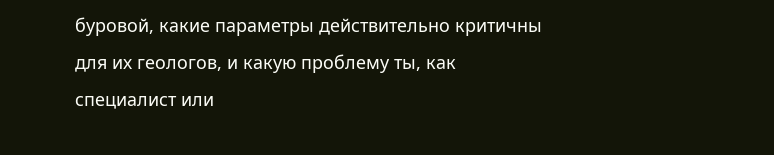буровой, какие параметры действительно критичны для их геологов, и какую проблему ты, как специалист или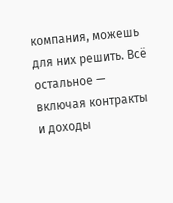компания, можешь для них решить. Всё остальное — включая контракты и доходы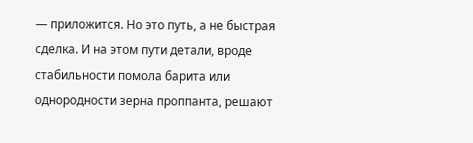— приложится. Но это путь, а не быстрая сделка. И на этом пути детали, вроде стабильности помола барита или однородности зерна проппанта, решают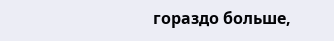гораздо больше,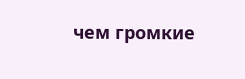чем громкие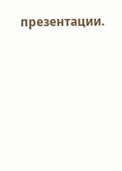презентации.